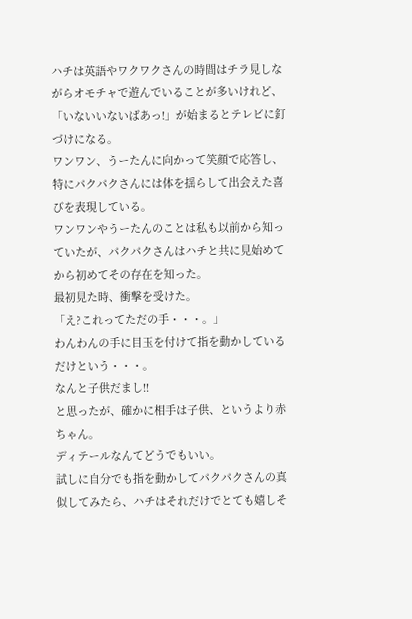ハチは英語やワクワクさんの時間はチラ見しながらオモチャで遊んでいることが多いけれど、「いないいないばあっ!」が始まるとテレビに釘づけになる。
ワンワン、うーたんに向かって笑顔で応答し、特にパクパクさんには体を揺らして出会えた喜びを表現している。
ワンワンやうーたんのことは私も以前から知っていたが、パクパクさんはハチと共に見始めてから初めてその存在を知った。
最初見た時、衝撃を受けた。
「え?これってただの手・・・。」
わんわんの手に目玉を付けて指を動かしているだけという・・・。
なんと子供だまし!!
と思ったが、確かに相手は子供、というより赤ちゃん。
ディテールなんてどうでもいい。
試しに自分でも指を動かしてパクパクさんの真似してみたら、ハチはそれだけでとても嬉しそ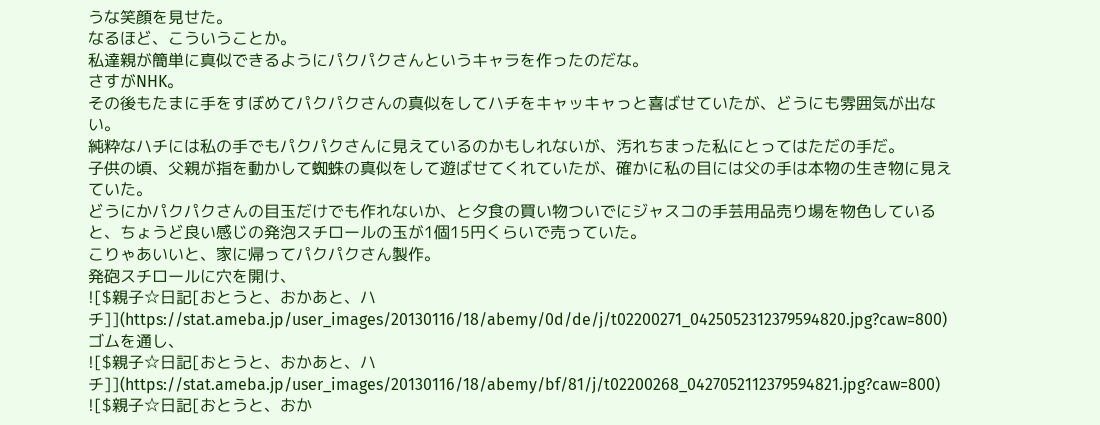うな笑顔を見せた。
なるほど、こういうことか。
私達親が簡単に真似できるようにパクパクさんというキャラを作ったのだな。
さすがNHK。
その後もたまに手をすぼめてパクパクさんの真似をしてハチをキャッキャっと喜ばせていたが、どうにも雰囲気が出ない。
純粋なハチには私の手でもパクパクさんに見えているのかもしれないが、汚れちまった私にとってはただの手だ。
子供の頃、父親が指を動かして蜘蛛の真似をして遊ばせてくれていたが、確かに私の目には父の手は本物の生き物に見えていた。
どうにかパクパクさんの目玉だけでも作れないか、と夕食の買い物ついでにジャスコの手芸用品売り場を物色していると、ちょうど良い感じの発泡スチロールの玉が1個15円くらいで売っていた。
こりゃあいいと、家に帰ってパクパクさん製作。
発砲スチロールに穴を開け、
![$親子☆日記[おとうと、おかあと、ハチ]](https://stat.ameba.jp/user_images/20130116/18/abemy/0d/de/j/t02200271_0425052312379594820.jpg?caw=800)
ゴムを通し、
![$親子☆日記[おとうと、おかあと、ハチ]](https://stat.ameba.jp/user_images/20130116/18/abemy/bf/81/j/t02200268_0427052112379594821.jpg?caw=800)
![$親子☆日記[おとうと、おか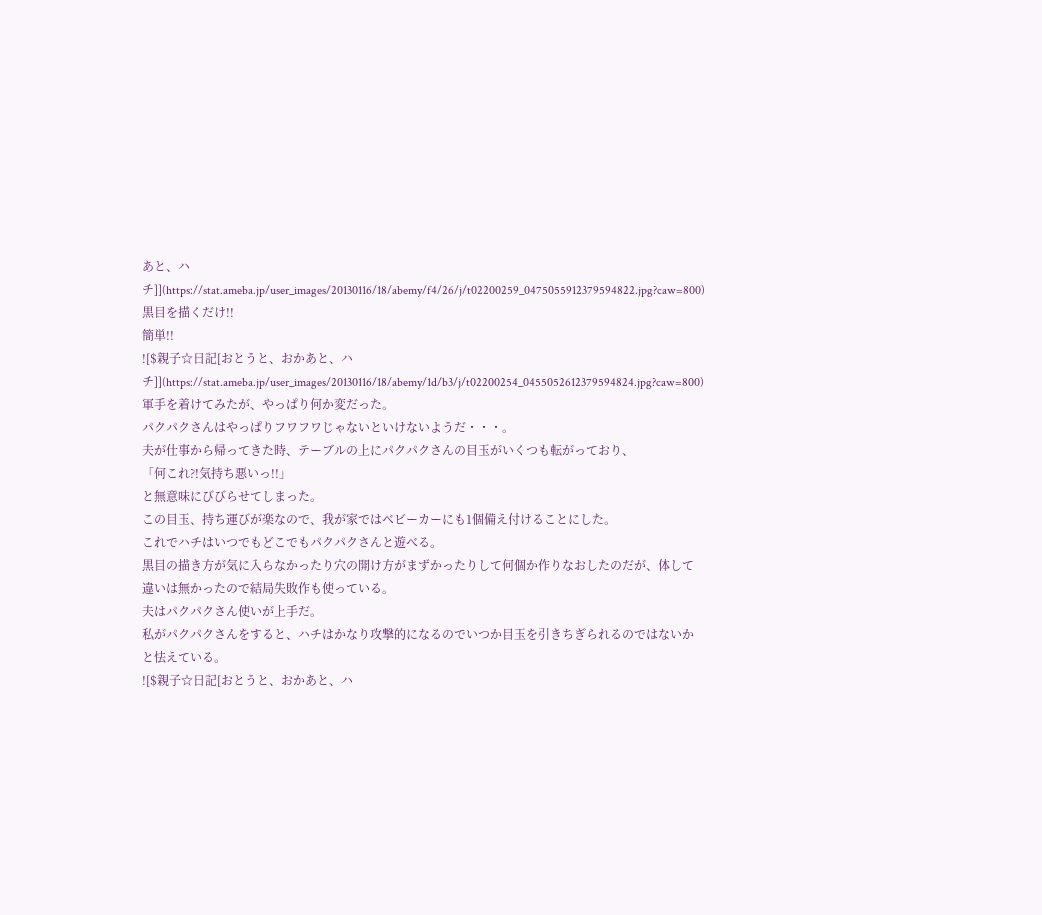あと、ハチ]](https://stat.ameba.jp/user_images/20130116/18/abemy/f4/26/j/t02200259_0475055912379594822.jpg?caw=800)
黒目を描くだけ!!
簡単!!
![$親子☆日記[おとうと、おかあと、ハチ]](https://stat.ameba.jp/user_images/20130116/18/abemy/1d/b3/j/t02200254_0455052612379594824.jpg?caw=800)
軍手を着けてみたが、やっぱり何か変だった。
パクパクさんはやっぱりフワフワじゃないといけないようだ・・・。
夫が仕事から帰ってきた時、テーブルの上にパクパクさんの目玉がいくつも転がっており、
「何これ?!気持ち悪いっ!!」
と無意味にびびらせてしまった。
この目玉、持ち運びが楽なので、我が家ではベビーカーにも1個備え付けることにした。
これでハチはいつでもどこでもパクパクさんと遊べる。
黒目の描き方が気に入らなかったり穴の開け方がまずかったりして何個か作りなおしたのだが、体して違いは無かったので結局失敗作も使っている。
夫はパクパクさん使いが上手だ。
私がパクパクさんをすると、ハチはかなり攻撃的になるのでいつか目玉を引きちぎられるのではないかと怯えている。
![$親子☆日記[おとうと、おかあと、ハ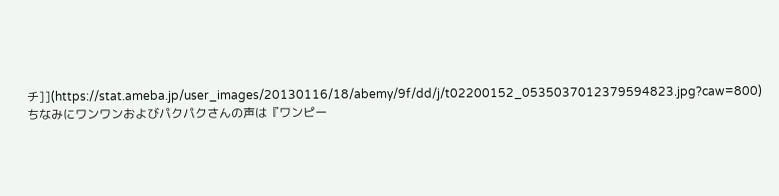チ]](https://stat.ameba.jp/user_images/20130116/18/abemy/9f/dd/j/t02200152_0535037012379594823.jpg?caw=800)
ちなみにワンワンおよびパクパクさんの声は『ワンピー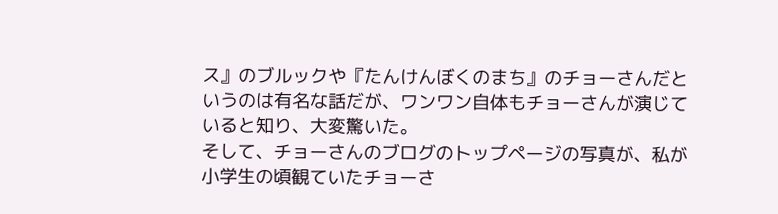ス』のブルックや『たんけんぼくのまち』のチョーさんだというのは有名な話だが、ワンワン自体もチョーさんが演じていると知り、大変驚いた。
そして、チョーさんのブログのトップページの写真が、私が小学生の頃観ていたチョーさ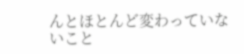んとほとんど変わっていないこと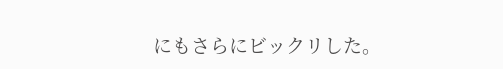にもさらにビックリした。